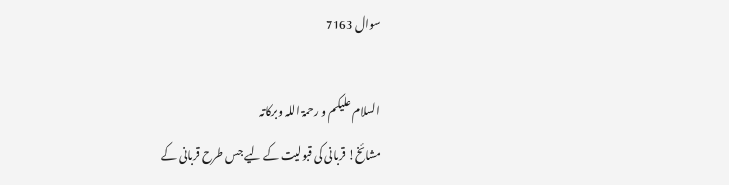سوال 7163

السلام علیکم و رحمۃ اللہ وبرکاتہ
مشائخ! قربانی کی قبولیت کے لیے جس طرح قربانی کے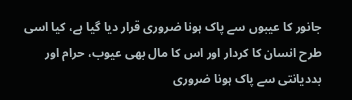جانور کا عیبوں سے پاک ہونا ضروری قرار دیا گیا ہے، کیا اسی طرح انسان کا کردار اور اس کا مال بھی عیوب، حرام اور بددیانتی سے پاک ہونا ضروری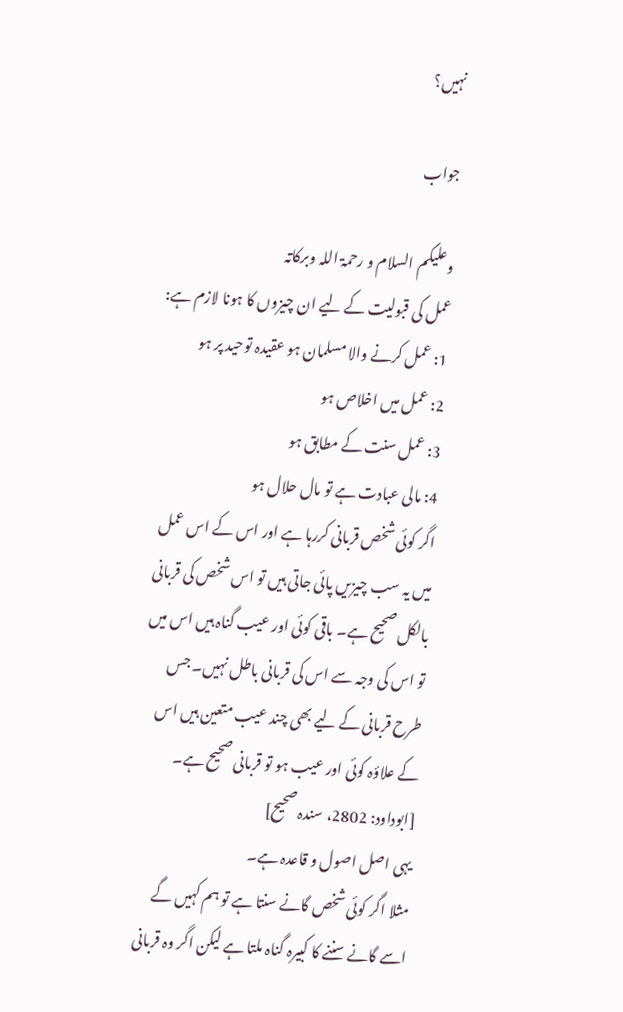نہیں؟

جواب

وعلیکم السلام و رحمۃ اللہ وبرکاتہ
عمل کی قبولیت کے لیے ان چیزوں کا ہونا لازم ہے:
1: عمل کرنے والا مسلمان ہو عقیدہ توحید پر ہو
2: عمل میں اخلاص ہو
3: عمل سنت کے مطابق ہو
4: مالی عبادت ہے تو مال حلال ہو
اگر کوئی شخص قربانی کررہا ہے اور اس کے اس عمل میں یہ سب چیزیں پائی جاتی ہیں تو اس شخص کی قربانی بالکل صحیح ہے۔ باقی کوئی اور عیب گناہ ہیں اس میں تو اس کی وجہ سے اس کی قربانی باطل نہیں۔ جس طرح قربانی کے لیے بھی چند عیب متعین ہیں اس کے علاؤہ کوئی اور عیب ہو تو قربانی صحیح ہے۔ [ابوداود: 2802، سندہ صحیح]
یہی اصل اصول و قاعدہ ہے۔
مثلا اگر کوئی شخص گانے سنتا ہے تو ہم کہیں گے اسے گانے سننے کا کبیرہ گناہ ملتا ہے لیکن اگر وہ قربانی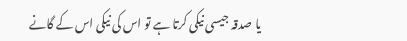یا صدقہ جیسی نیکی کرتا ہے تو اس کی نیکی اس کے گانے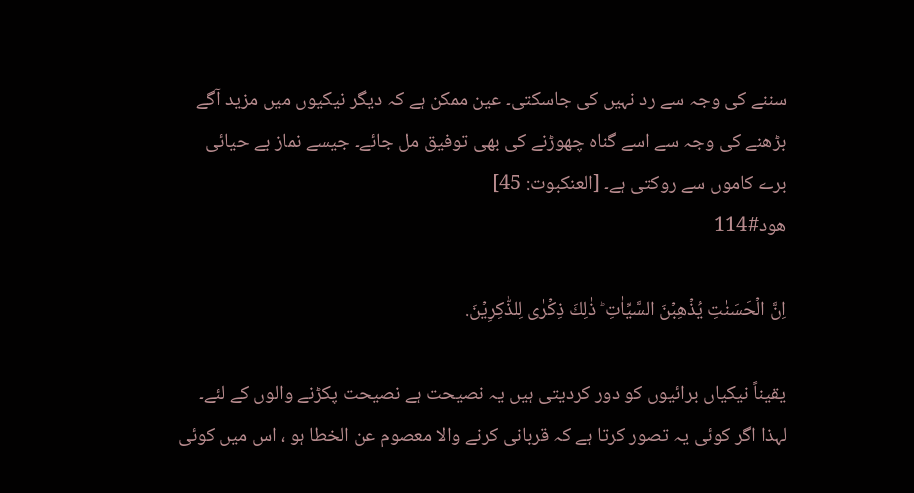سننے کی وجہ سے رد نہیں کی جاسکتی۔ عین ممکن ہے کہ دیگر نیکیوں میں مزید آگے بڑھنے کی وجہ سے اسے گناہ چھوڑنے کی بھی توفیق مل جائے۔ جیسے نماز بے حیائی برے کاموں سے روکتی ہے۔ [العنکبوت: 45]
ھود#114

اِنَّ الۡحَسَنٰتِ يُذۡهِبۡنَ السَّيِّاٰتِ ‌ؕ ذٰلِكَ ذِكۡرٰى لِلذّٰكِرِيۡنَ.

یقیناً نیکیاں برائیوں کو دور کردیتی ہیں یہ نصیحت ہے نصیحت پکڑنے والوں کے لئے۔
لہذا اگر کوئی یہ تصور کرتا ہے کہ قربانی کرنے والا معصوم عن الخطا ہو ، اس میں کوئی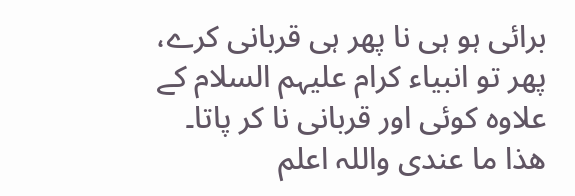برائی ہو ہی نا پھر ہی قربانی کرے، پھر تو انبیاء کرام علیہم السلام کے علاوہ کوئی اور قربانی نا کر پاتا۔
ھذا ما عندی واللہ اعلم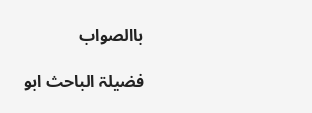باالصواب

فضیلۃ الباحث ابو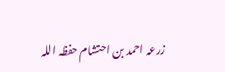زرعہ احمد بن احتشام حفظہ اللہ